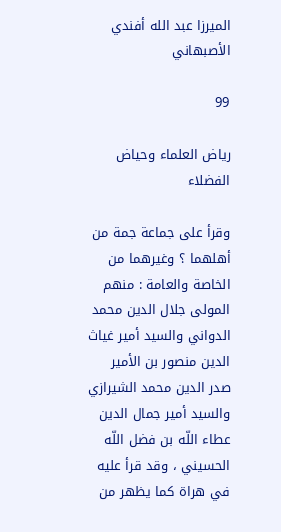الميرزا عبد الله أفندي الأصبهاني

99

رياض العلماء وحياض الفضلاء

وقرأ على جماعة جمة من أهلهما ؟ وغيرهما من الخاصة والعامة : منهم المولى جلال الدين محمد الدواني والسيد أمير غياث الدين منصور بن الأمير صدر الدين محمد الشيرازي والسيد أمير جمال الدين عطاء اللّه بن فضل اللّه الحسيني ، وقد قرأ عليه في هراة كما يظهر من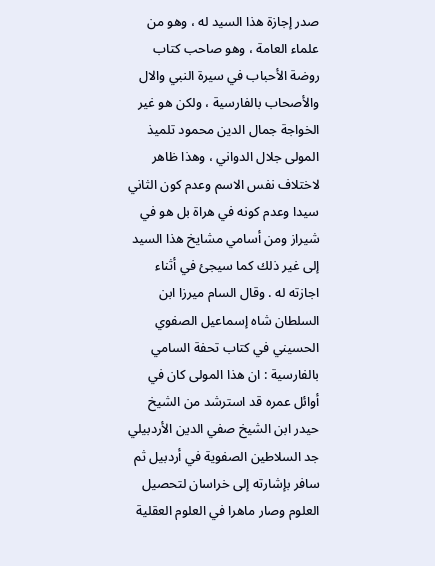صدر إجازة هذا السيد له ، وهو من علماء العامة ، وهو صاحب كتاب روضة الأحباب في سيرة النبي والال والأصحاب بالفارسية ، ولكن هو غير الخواجة جمال الدين محمود تلميذ المولى جلال الدواني ، وهذا ظاهر لاختلاف نفس الاسم وعدم كون الثاني سيدا وعدم كونه في هراة بل هو في شيراز ومن أسامي مشايخ هذا السيد إلى غير ذلك كما سيجئ في أثناء اجازته له . وقال السام ميرزا ابن السلطان شاه إسماعيل الصفوي الحسيني في كتاب تحفة السامي بالفارسية : ان هذا المولى كان في أوائل عمره قد استرشد من الشيخ حيدر ابن الشيخ صفي الدين الأردبيلي جد السلاطين الصفوية في أردبيل ثم سافر بإشارته إلى خراسان لتحصيل العلوم وصار ماهرا في العلوم العقلية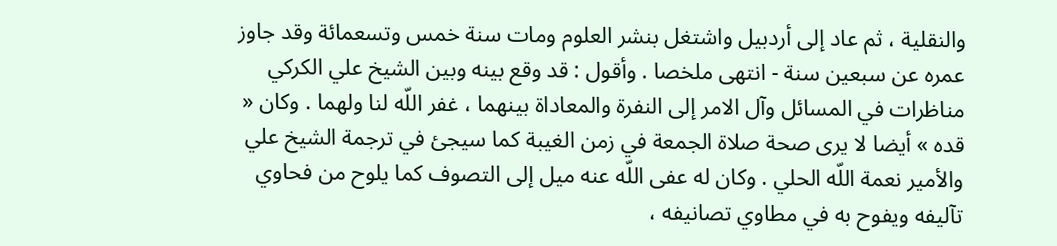والنقلية ، ثم عاد إلى أردبيل واشتغل بنشر العلوم ومات سنة خمس وتسعمائة وقد جاوز عمره عن سبعين سنة - انتهى ملخصا . وأقول : قد وقع بينه وبين الشيخ علي الكركي مناظرات في المسائل وآل الامر إلى النفرة والمعاداة بينهما ، غفر اللّه لنا ولهما . وكان « قده » أيضا لا يرى صحة صلاة الجمعة في زمن الغيبة كما سيجئ في ترجمة الشيخ علي والأمير نعمة اللّه الحلي . وكان له عفى اللّه عنه ميل إلى التصوف كما يلوح من فحاوي تآليفه ويفوح به في مطاوي تصانيفه ،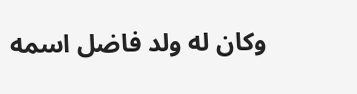وكان له ولد فاضل اسمه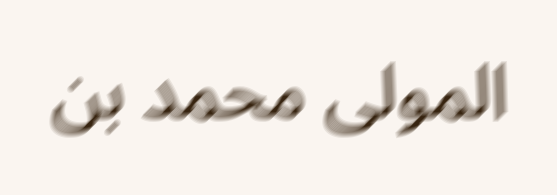المولى محمد بن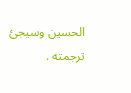الحسين وسيجئ ترجمته .